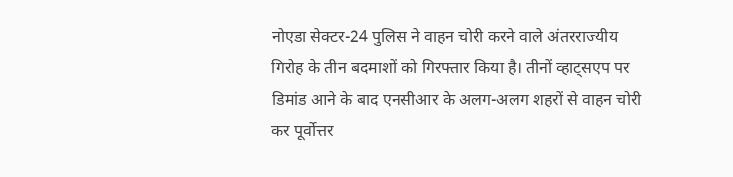नोएडा सेक्टर-24 पुलिस ने वाहन चोरी करने वाले अंतरराज्यीय गिरोह के तीन बदमाशों को गिरफ्तार किया है। तीनों व्हाट्सएप पर डिमांड आने के बाद एनसीआर के अलग-अलग शहरों से वाहन चोरी कर पूर्वोत्तर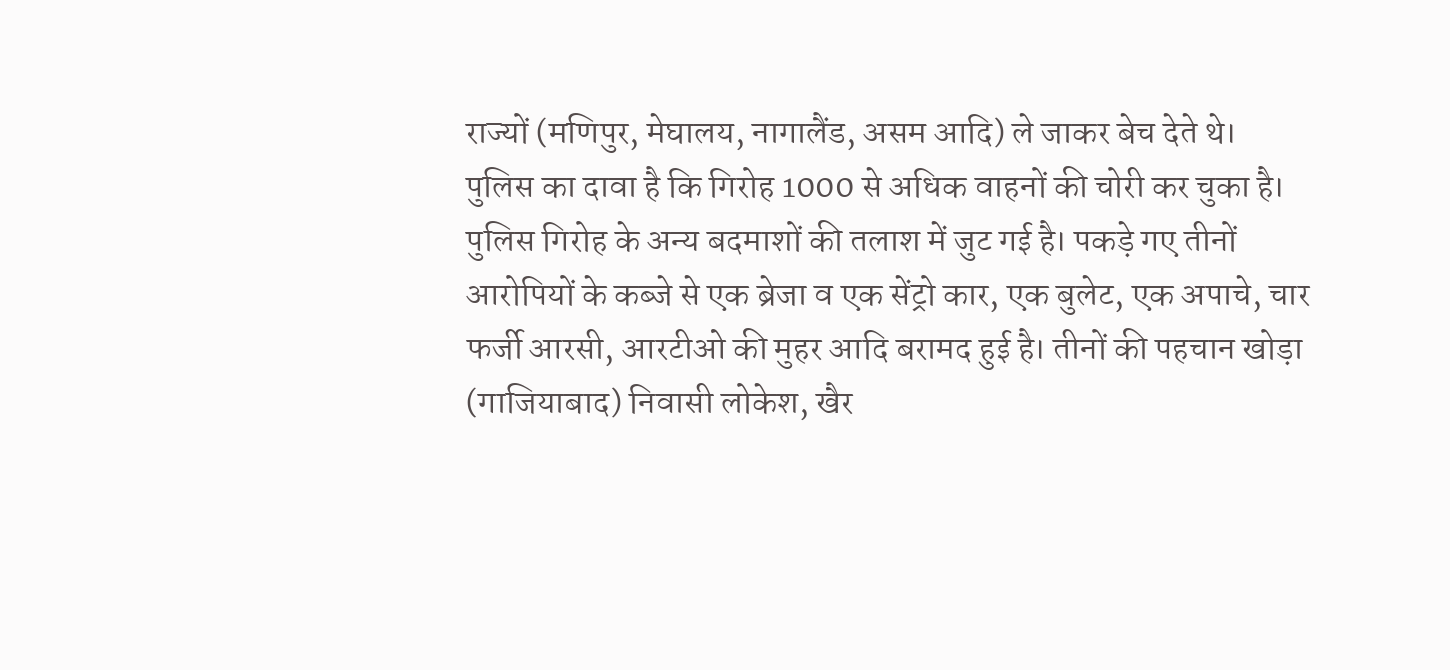राज्यों (मणिपुर, मेघालय, नागालैंड, असम आदि) ले जाकर बेच देते थे।
पुलिस का दावा है कि गिरोह 1000 से अधिक वाहनों की चोरी कर चुका है। पुलिस गिरोह के अन्य बदमाशों की तलाश में जुट गई है। पकड़े गए तीनों आरोपियों के कब्जे से एक ब्रेजा व एक सेंट्रो कार, एक बुलेट, एक अपाचे, चार फर्जी आरसी, आरटीओ की मुहर आदि बरामद हुई है। तीनों की पहचान खोड़ा (गाजियाबाद) निवासी लोकेश, खैर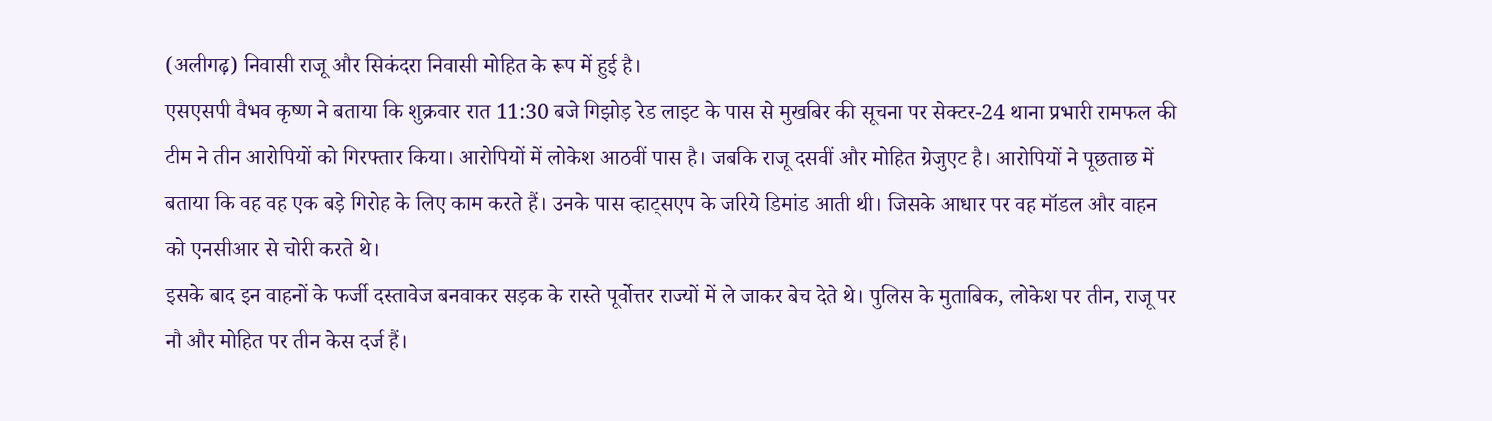(अलीगढ़) निवासी राजू और सिकंदरा निवासी मोहित के रूप में हुई है।
एसएसपी वैभव कृष्ण ने बताया कि शुक्रवार रात 11:30 बजे गिझोड़ रेड लाइट के पास से मुखबिर की सूचना पर सेक्टर-24 थाना प्रभारी रामफल की टीम ने तीन आरोपियों को गिरफ्तार किया। आरोपियों में लोकेश आठवीं पास है। जबकि राजू दसवीं और मोहित ग्रेजुएट है। आरोपियों ने पूछताछ में बताया कि वह वह एक बड़े गिरोह के लिए काम करते हैं। उनके पास व्हाट्सएप के जरिये डिमांड आती थी। जिसके आधार पर वह मॉडल और वाहन को एनसीआर से चोरी करते थे।
इसके बाद इन वाहनों के फर्जी दस्तावेज बनवाकर सड़क के रास्ते पूर्वोत्तर राज्यों में ले जाकर बेच देते थे। पुलिस के मुताबिक, लोकेश पर तीन, राजू पर नौ और मोहित पर तीन केस दर्ज हैं।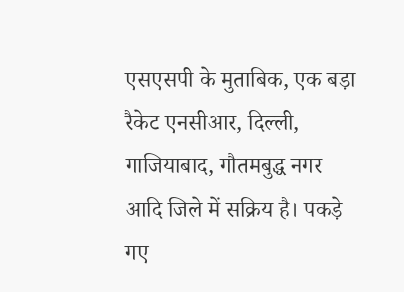एसएसपी के मुताबिक, एक बड़ा रैकेट एनसीआर, दिल्ली, गाजियाबाद, गौतमबुद्ध नगर आदि जिले में सक्रिय है। पकड़े गए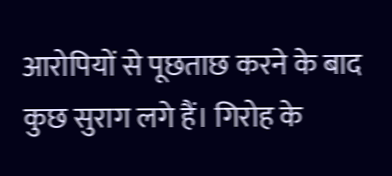आरोपियों से पूछताछ करने के बाद कुछ सुराग लगे हैं। गिरोह के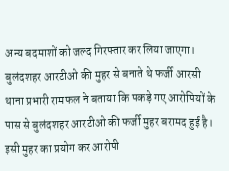अन्य बदमाशों को जल्द गिरफ्तार कर लिया जाएगा।
बुलंदशहर आरटीओ की मुहर से बनाते थे फर्जी आरसी
थाना प्रभारी रामफल ने बताया कि पकड़े गए आरोपियों के पास से बुलंदशहर आरटीओ की फर्जी मुहर बरामद हुई है। इसी मुहर का प्रयोग कर आरोपी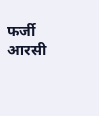फर्जी आरसी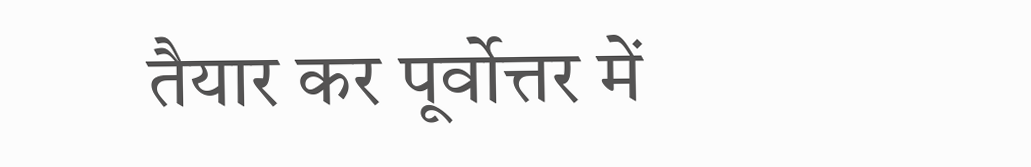तैयार कर पूर्वोत्तर में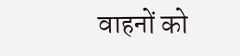वाहनों को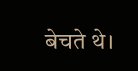बेचते थे।